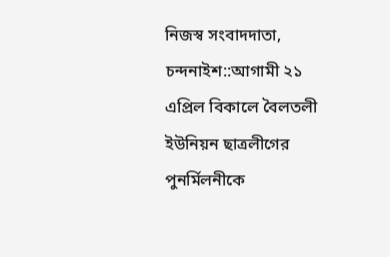নিজস্ব সংবাদদাতা, চন্দনাইশ::আগামী ২১ এপ্রিল বিকালে বৈলতলী ইউনিয়ন ছাত্রলীগের পুনর্মিলনীকে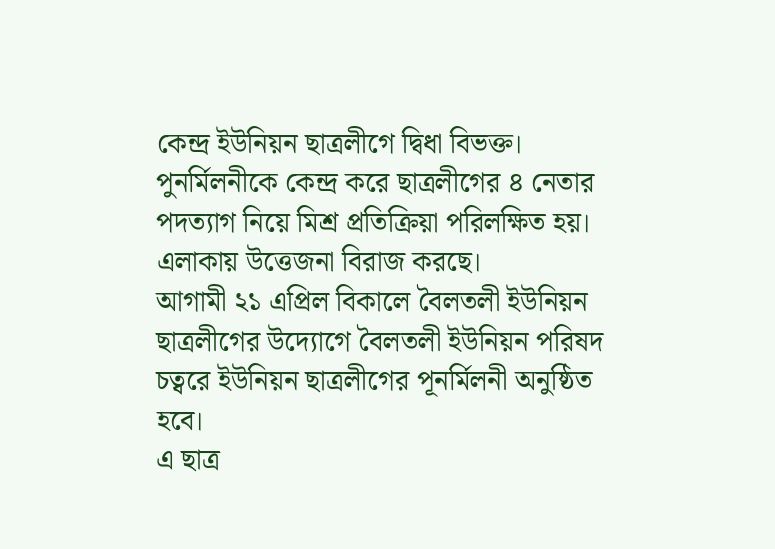কেন্দ্র ইউনিয়ন ছাত্রলীগে দ্বিধা বিভক্ত। পুনর্মিলনীকে কেন্দ্র করে ছাত্রলীগের ৪ নেতার পদত্যাগ নিয়ে মিশ্র প্রতিক্রিয়া পরিলক্ষিত হয়। এলাকায় উত্তেজনা বিরাজ করছে।
আগামী ২১ এপ্রিল বিকালে বৈলতলী ইউনিয়ন ছাত্রলীগের উদ্যোগে বৈলতলী ইউনিয়ন পরিষদ চত্বরে ইউনিয়ন ছাত্রলীগের পূনর্মিলনী অনুষ্ঠিত হবে।
এ ছাত্র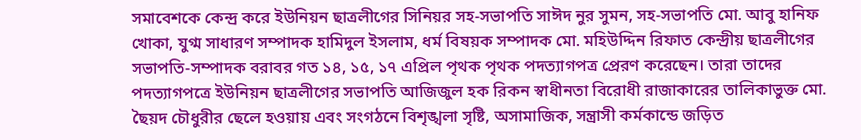সমাবেশকে কেন্দ্র করে ইউনিয়ন ছাত্রলীগের সিনিয়র সহ-সভাপতি সাঈদ নুর সুমন, সহ-সভাপতি মো. আবু হানিফ খোকা, যুগ্ম সাধারণ সম্পাদক হামিদুল ইসলাম, ধর্ম বিষয়ক সম্পাদক মো. মহিউদ্দিন রিফাত কেন্দ্রীয় ছাত্রলীগের সভাপতি-সম্পাদক বরাবর গত ১৪, ১৫, ১৭ এপ্রিল পৃথক পৃথক পদত্যাগপত্র প্রেরণ করেছেন। তারা তাদের পদত্যাগপত্রে ইউনিয়ন ছাত্রলীগের সভাপতি আজিজুল হক রিকন স্বাধীনতা বিরোধী রাজাকারের তালিকাভুক্ত মো. ছৈয়দ চৌধুরীর ছেলে হওয়ায় এবং সংগঠনে বিশৃঙ্খলা সৃষ্টি, অসামাজিক, সন্ত্রাসী কর্মকান্ডে জড়িত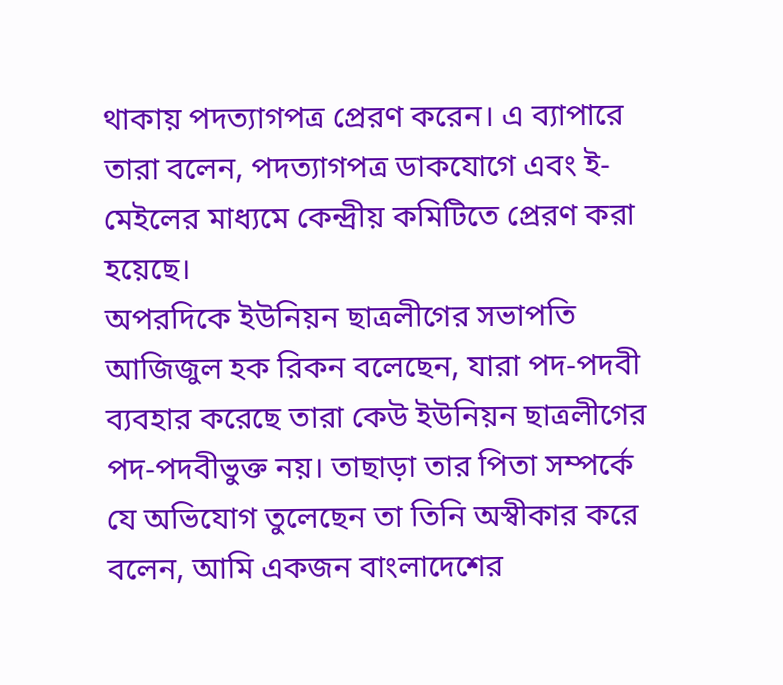থাকায় পদত্যাগপত্র প্রেরণ করেন। এ ব্যাপারে তারা বলেন, পদত্যাগপত্র ডাকযোগে এবং ই-মেইলের মাধ্যমে কেন্দ্রীয় কমিটিতে প্রেরণ করা হয়েছে।
অপরদিকে ইউনিয়ন ছাত্রলীগের সভাপতি আজিজুল হক রিকন বলেছেন, যারা পদ-পদবী ব্যবহার করেছে তারা কেউ ইউনিয়ন ছাত্রলীগের পদ-পদবীভুক্ত নয়। তাছাড়া তার পিতা সম্পর্কে যে অভিযোগ তুলেছেন তা তিনি অস্বীকার করে বলেন, আমি একজন বাংলাদেশের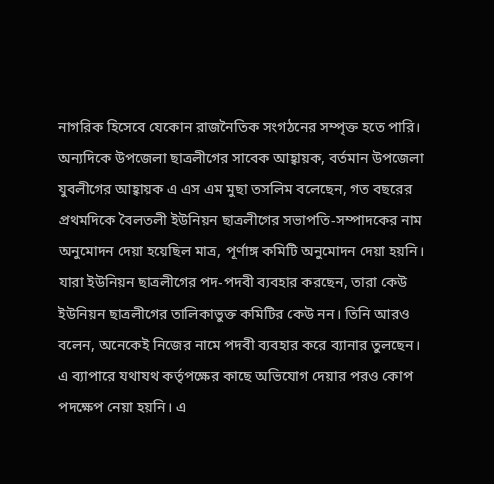নাগরিক হিসেবে যেকোন রাজনৈতিক সংগঠনের সম্পৃক্ত হতে পারি। অন্যদিকে উপজেলা ছাত্রলীগের সাবেক আহ্বায়ক, বর্তমান উপজেলা যুবলীগের আহ্বায়ক এ এস এম মুছা তসলিম বলেছেন, গত বছরের প্রথমদিকে বৈলতলী ইউনিয়ন ছাত্রলীগের সভাপতি-সম্পাদকের নাম অনুমোদন দেয়া হয়েছিল মাত্র, পূর্ণাঙ্গ কমিটি অনুমোদন দেয়া হয়নি। যারা ইউনিয়ন ছাত্রলীগের পদ-পদবী ব্যবহার করছেন, তারা কেউ ইউনিয়ন ছাত্রলীগের তালিকাভুক্ত কমিটির কেউ নন। তিনি আরও বলেন, অনেকেই নিজের নামে পদবী ব্যবহার করে ব্যানার তুলছেন।
এ ব্যাপারে যথাযথ কর্তৃপক্ষের কাছে অভিযোগ দেয়ার পরও কোপ পদক্ষেপ নেয়া হয়নি। এ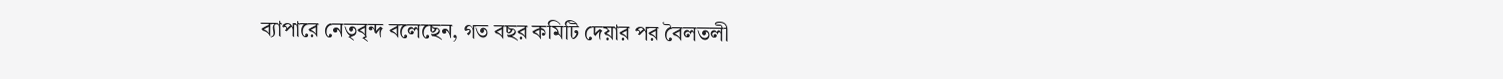ব্যাপারে নেতৃবৃন্দ বলেছেন, গত বছর কমিটি দেয়ার পর বৈলতলী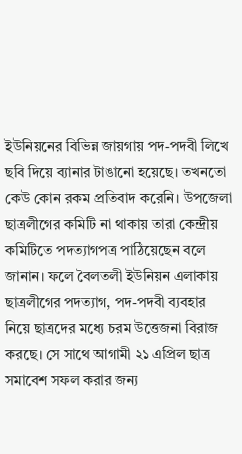ইউনিয়নের বিভিন্ন জায়গায় পদ-পদবী লিখে ছবি দিয়ে ব্যানার টাঙানো হয়েছে। তখনতো কেউ কোন রকম প্রতিবাদ করেনি। উপজেলা ছাত্রলীগের কমিটি না থাকায় তারা কেন্দ্রীয় কমিটিতে পদত্যাগপত্র পাঠিয়েছেন বলে জানান। ফলে বৈলতলী ইউনিয়ন এলাকায় ছাত্রলীগের পদত্যাগ, পদ-পদবী ব্যবহার নিয়ে ছাত্রদের মধ্যে চরম উত্তেজনা বিরাজ করছে। সে সাথে আগামী ২১ এপ্রিল ছাত্র সমাবেশ সফল করার জন্য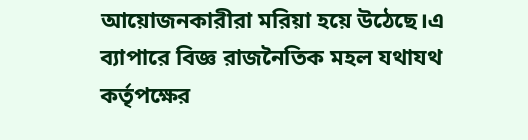আয়োজনকারীরা মরিয়া হয়ে উঠেছে।এ ব্যাপারে বিজ্ঞ রাজনৈতিক মহল যথাযথ কর্তৃপক্ষের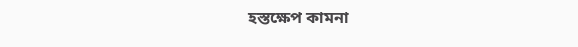হস্তক্ষেপ কামনা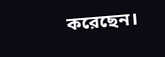করেছেন।